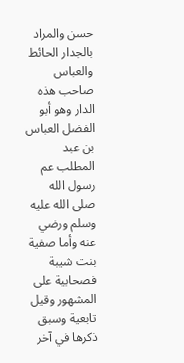حسن والمراد بالجدار الحائط والعباس صاحب هذه الدار وهو أبو الفضل العباس بن عبد المطلب عم رسول الله صلى الله عليه وسلم ورضي عنه وأما صفية بنت شيبة فصحابية على المشهور وقيل تابعية وسبق ذكرها في آخر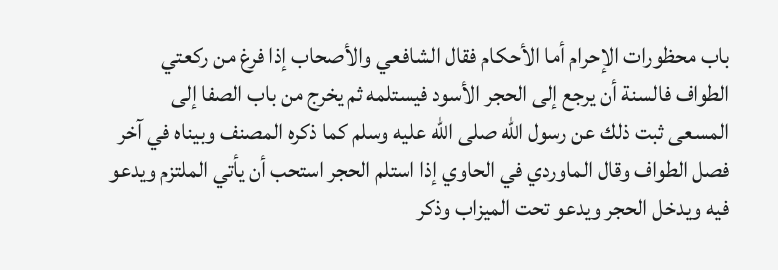باب محظورات الإحرام أما الأحكام فقال الشافعي والأصحاب إذا فرغ من ركعتي الطواف فالسنة أن يرجع إلى الحجر الأسود فيستلمه ثم يخرج من باب الصفا إلى المسعى ثبت ذلك عن رسول الله صلى الله عليه وسلم كما ذكره المصنف وبيناه في آخر فصل الطواف وقال الماوردي في الحاوي إذا استلم الحجر استحب أن يأتي الملتزم ويدعو فيه ويدخل الحجر ويدعو تحت الميزاب وذكر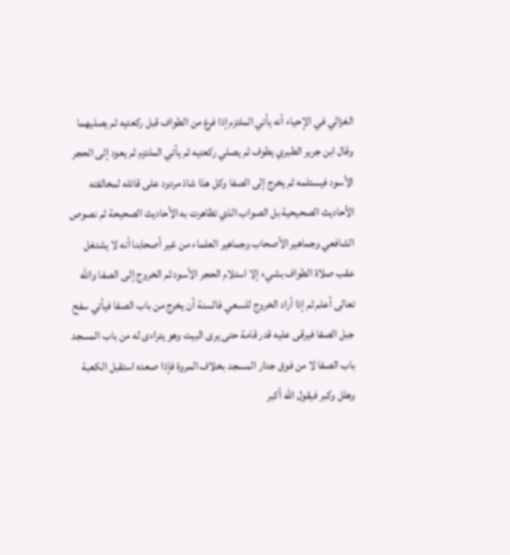الغزالي في الإحياء أنه يأتي الملتزم إذا فرغ من الطواف قبل ركعتيه ثم يصليهما وقال ابن جرير الطبري يطوف ثم يصلي ركعتيه ثم يأتي الملتزم ثم يعود إلى الحجر الأسود فيستلمه ثم يخرج إلى الصفا وكل هذا شاذ مردود على قائله لمخالفته الأحاديث الصحيحية بل الصواب الذي تظاهرت به الأحاديث الصحيحة ثم نصوص الشافعي وجماهير الأصحاب وجماهير العلماء من غير أصحابنا أنه لا يشتغل عقب صلاة الطواف بشيء إلا استلام الحجر الأسود ثم الخروج إلى الصفا والله تعالى أعلم ثم إذا أراد الخروج للسعي فالسنة أن يخرج من باب الصفا فيأتي سفح جبل الصفا فيرقى عليه قدر قامة حتى يرى البيت وهو يتراءى له من باب المسجد باب الصفا لا من فوق جدار المسجد بخلاف المروة فإذا صعده استقبل الكعبة وهلل وكبر فيقول الله أكبر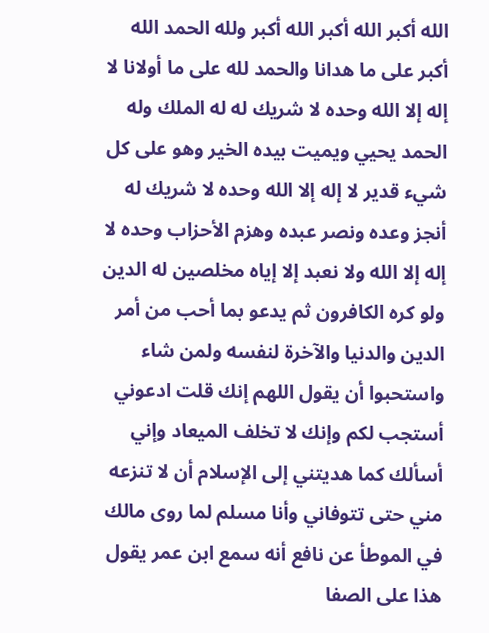الله أكبر الله أكبر الله أكبر ولله الحمد الله أكبر على ما هدانا والحمد لله على ما أولانا لا إله إلا الله وحده لا شريك له له الملك وله الحمد يحيي ويميت بيده الخير وهو على كل شيء قدير لا إله إلا الله وحده لا شريك له أنجز وعده ونصر عبده وهزم الأحزاب وحده لا إله إلا الله ولا نعبد إلا إياه مخلصين له الدين ولو كره الكافرون ثم يدعو بما أحب من أمر الدين والدنيا والآخرة لنفسه ولمن شاء واستحبوا أن يقول اللهم إنك قلت ادعوني أستجب لكم وإنك لا تخلف الميعاد وإني أسألك كما هديتني إلى الإسلام أن لا تنزعه مني حتى تتوفاني وأنا مسلم لما روى مالك في الموطأ عن نافع أنه سمع ابن عمر يقول هذا على الصفا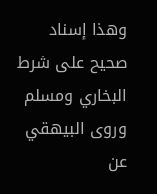وهذا إسناد صحيح على شرط البخاري ومسلم وروى البيهقي عن